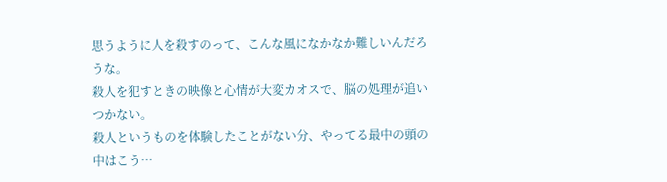思うように人を殺すのって、こんな風になかなか難しいんだろうな。
殺人を犯すときの映像と心情が大変カオスで、脳の処理が追いつかない。
殺人というものを体験したことがない分、やってる最中の頭の中はこう…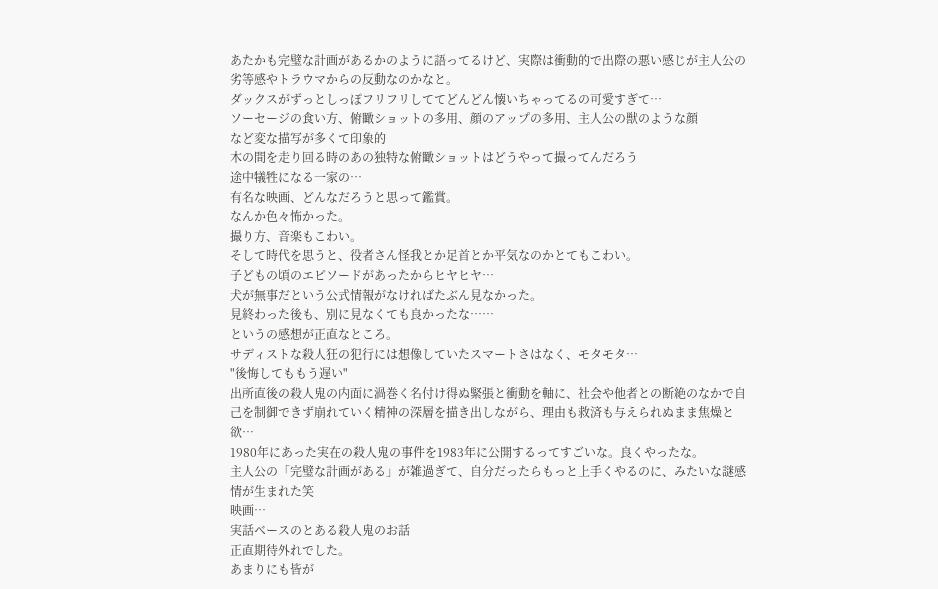あたかも完璧な計画があるかのように語ってるけど、実際は衝動的で出際の悪い感じが主人公の劣等感やトラウマからの反動なのかなと。
ダックスがずっとしっぽフリフリしててどんどん懐いちゃってるの可愛すぎて…
ソーセージの食い方、俯瞰ショットの多用、顔のアップの多用、主人公の獣のような顔
など変な描写が多くて印象的
木の間を走り回る時のあの独特な俯瞰ショットはどうやって撮ってんだろう
途中犠牲になる一家の…
有名な映画、どんなだろうと思って鑑賞。
なんか色々怖かった。
撮り方、音楽もこわい。
そして時代を思うと、役者さん怪我とか足首とか平気なのかとてもこわい。
子どもの頃のエピソードがあったからヒヤヒヤ…
犬が無事だという公式情報がなければたぶん見なかった。
見終わった後も、別に見なくても良かったな……
というの感想が正直なところ。
サディストな殺人狂の犯行には想像していたスマートさはなく、モタモタ…
"後悔してももう遅い"
出所直後の殺人鬼の内面に渦巻く名付け得ぬ緊張と衝動を軸に、社会や他者との断絶のなかで自己を制御できず崩れていく精神の深層を描き出しながら、理由も救済も与えられぬまま焦燥と欲…
1980年にあった実在の殺人鬼の事件を1983年に公開するってすごいな。良くやったな。
主人公の「完璧な計画がある」が雑過ぎて、自分だったらもっと上手くやるのに、みたいな謎感情が生まれた笑
映画…
実話ベースのとある殺人鬼のお話
正直期待外れでした。
あまりにも皆が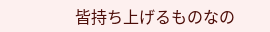皆持ち上げるものなの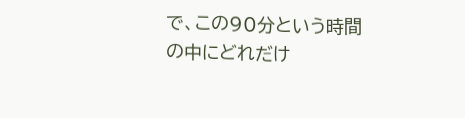で、この90分という時間の中にどれだけ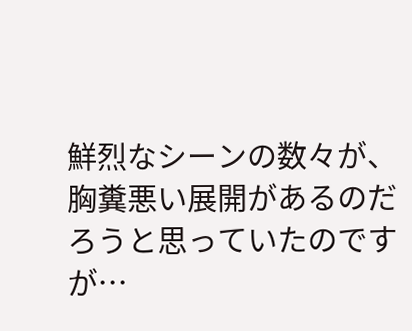鮮烈なシーンの数々が、胸糞悪い展開があるのだろうと思っていたのですが…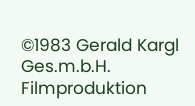©1983 Gerald Kargl Ges.m.b.H. Filmproduktion